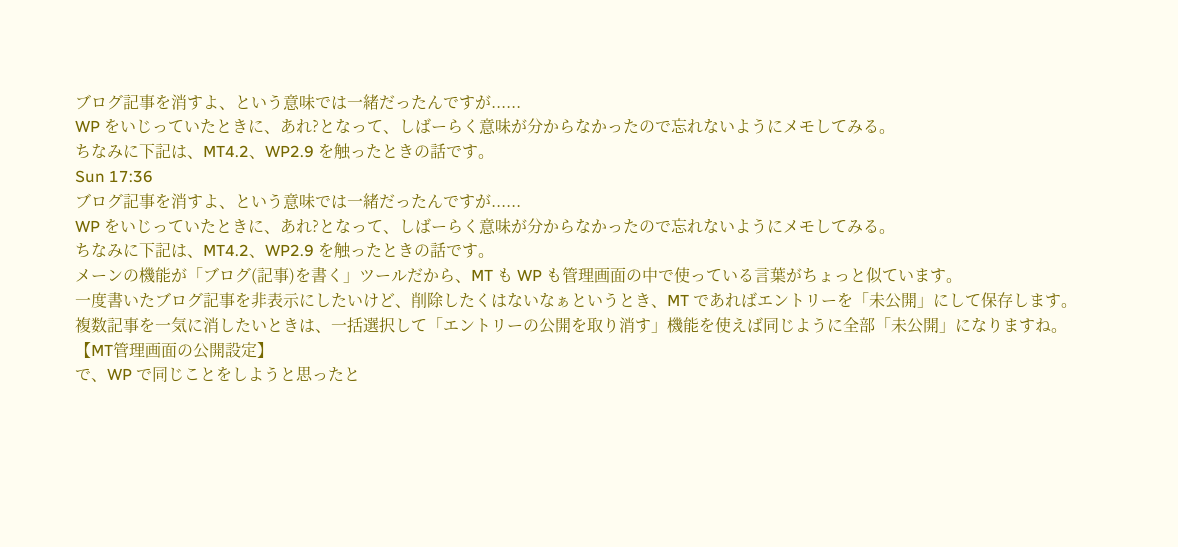ブログ記事を消すよ、という意味では一緒だったんですが......
WP をいじっていたときに、あれ?となって、しばーらく意味が分からなかったので忘れないようにメモしてみる。
ちなみに下記は、MT4.2、WP2.9 を触ったときの話です。
Sun 17:36
ブログ記事を消すよ、という意味では一緒だったんですが......
WP をいじっていたときに、あれ?となって、しばーらく意味が分からなかったので忘れないようにメモしてみる。
ちなみに下記は、MT4.2、WP2.9 を触ったときの話です。
メーンの機能が「ブログ(記事)を書く」ツールだから、MT も WP も管理画面の中で使っている言葉がちょっと似ています。
一度書いたブログ記事を非表示にしたいけど、削除したくはないなぁというとき、MT であればエントリーを「未公開」にして保存します。
複数記事を一気に消したいときは、一括選択して「エントリーの公開を取り消す」機能を使えば同じように全部「未公開」になりますね。
【MT管理画面の公開設定】
で、WP で同じことをしようと思ったと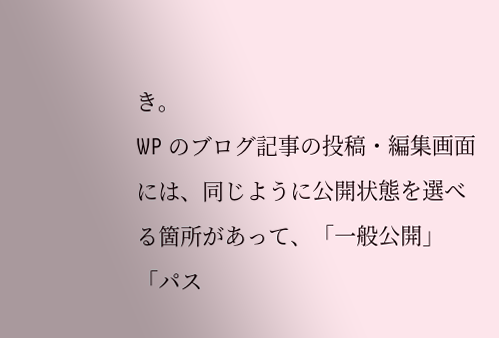き。
WP のブログ記事の投稿・編集画面には、同じように公開状態を選べる箇所があって、「一般公開」「パス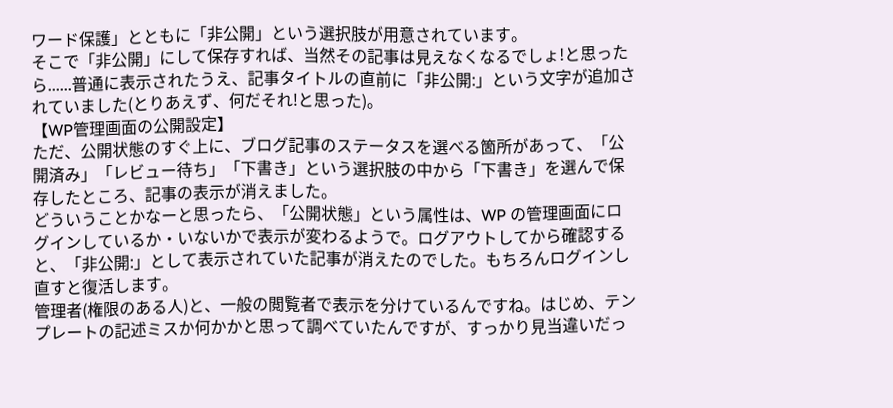ワード保護」とともに「非公開」という選択肢が用意されています。
そこで「非公開」にして保存すれば、当然その記事は見えなくなるでしょ!と思ったら......普通に表示されたうえ、記事タイトルの直前に「非公開:」という文字が追加されていました(とりあえず、何だそれ!と思った)。
【WP管理画面の公開設定】
ただ、公開状態のすぐ上に、ブログ記事のステータスを選べる箇所があって、「公開済み」「レビュー待ち」「下書き」という選択肢の中から「下書き」を選んで保存したところ、記事の表示が消えました。
どういうことかなーと思ったら、「公開状態」という属性は、WP の管理画面にログインしているか・いないかで表示が変わるようで。ログアウトしてから確認すると、「非公開:」として表示されていた記事が消えたのでした。もちろんログインし直すと復活します。
管理者(権限のある人)と、一般の閲覧者で表示を分けているんですね。はじめ、テンプレートの記述ミスか何かかと思って調べていたんですが、すっかり見当違いだっ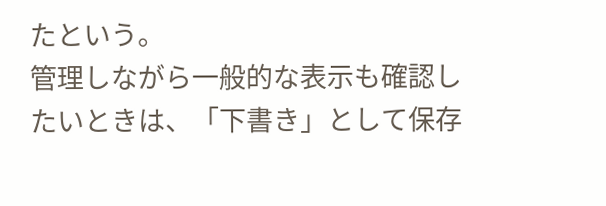たという。
管理しながら一般的な表示も確認したいときは、「下書き」として保存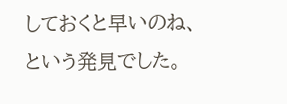しておくと早いのね、という発見でした。